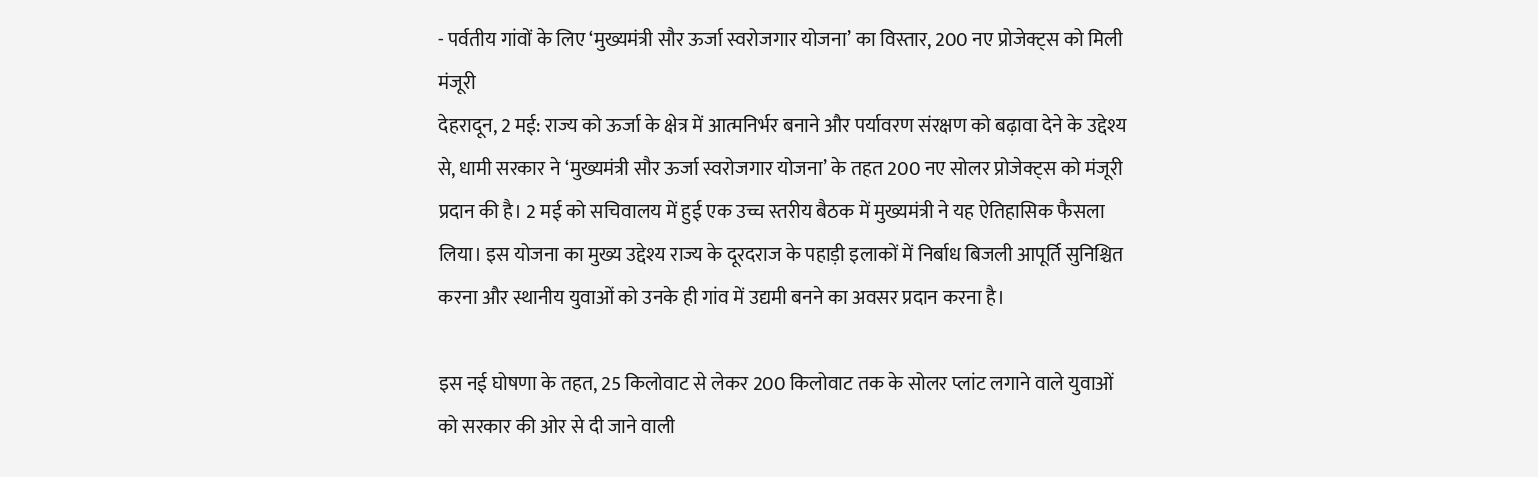- पर्वतीय गांवों के लिए ‘मुख्यमंत्री सौर ऊर्जा स्वरोजगार योजना’ का विस्तार, 200 नए प्रोजेक्ट्स को मिली मंजूरी
देहरादून, 2 मई: राज्य को ऊर्जा के क्षेत्र में आत्मनिर्भर बनाने और पर्यावरण संरक्षण को बढ़ावा देने के उद्देश्य से, धामी सरकार ने ‘मुख्यमंत्री सौर ऊर्जा स्वरोजगार योजना’ के तहत 200 नए सोलर प्रोजेक्ट्स को मंजूरी प्रदान की है। 2 मई को सचिवालय में हुई एक उच्च स्तरीय बैठक में मुख्यमंत्री ने यह ऐतिहासिक फैसला लिया। इस योजना का मुख्य उद्देश्य राज्य के दूरदराज के पहाड़ी इलाकों में निर्बाध बिजली आपूर्ति सुनिश्चित करना और स्थानीय युवाओं को उनके ही गांव में उद्यमी बनने का अवसर प्रदान करना है।

इस नई घोषणा के तहत, 25 किलोवाट से लेकर 200 किलोवाट तक के सोलर प्लांट लगाने वाले युवाओं को सरकार की ओर से दी जाने वाली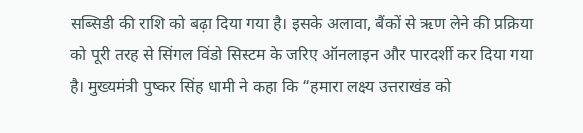सब्सिडी की राशि को बढ़ा दिया गया है। इसके अलावा, बैंकों से ऋण लेने की प्रक्रिया को पूरी तरह से सिंगल विंडो सिस्टम के जरिए ऑनलाइन और पारदर्शी कर दिया गया है। मुख्यमंत्री पुष्कर सिंह धामी ने कहा कि “हमारा लक्ष्य उत्तराखंड को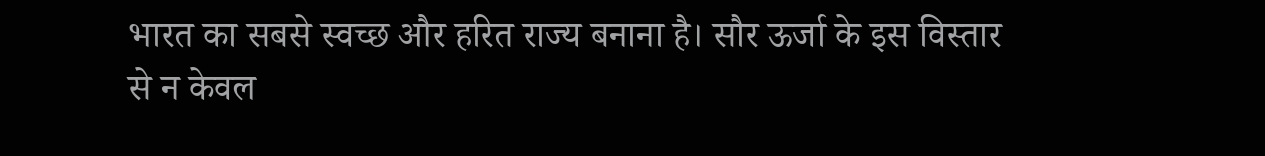भारत का सबसे स्वच्छ और हरित राज्य बनाना है। सौर ऊर्जा के इस विस्तार से न केवल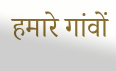हमारे गांवों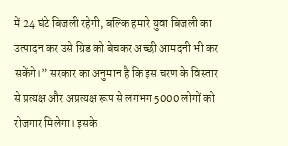में 24 घंटे बिजली रहेगी, बल्कि हमारे युवा बिजली का उत्पादन कर उसे ग्रिड को बेचकर अच्छी आमदनी भी कर सकेंगे।” सरकार का अनुमान है कि इस चरण के विस्तार से प्रत्यक्ष और अप्रत्यक्ष रूप से लगभग 5000 लोगों को रोजगार मिलेगा। इसके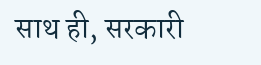साथ ही, सरकारी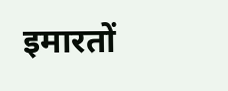इमारतों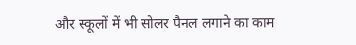और स्कूलों में भी सोलर पैनल लगाने का काम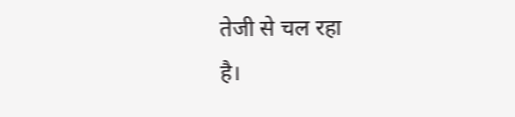तेजी से चल रहा
है।